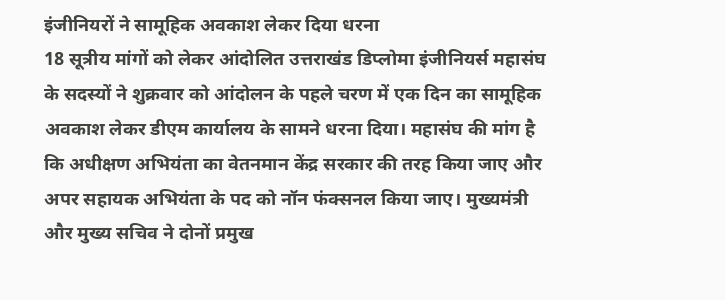इंजीनियरों ने सामूहिक अवकाश लेकर दिया धरना
18 सूत्रीय मांगों को लेकर आंदोलित उत्तराखंड डिप्लोमा इंजीनियर्स महासंघ के सदस्यों ने शुक्रवार को आंदोलन के पहले चरण में एक दिन का सामूहिक अवकाश लेकर डीएम कार्यालय के सामने धरना दिया। महासंघ की मांग है कि अधीक्षण अभियंता का वेतनमान केंद्र सरकार की तरह किया जाए और अपर सहायक अभियंता के पद को नॉन फंक्सनल किया जाए। मुख्यमंत्री और मुख्य सचिव ने दोनों प्रमुख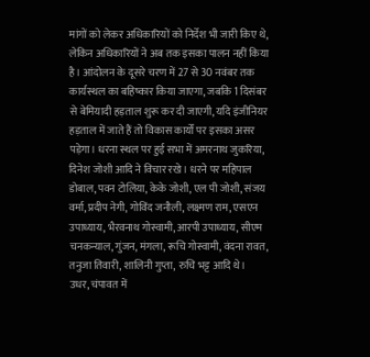मांगों को लेकर अधिकारियों को निर्देश भी जारी किए थे, लेकिन अधिकारियों ने अब तक इसका पालन नहीं किया है। आंदोलन के दूसरे चरण में 27 से 30 नवंबर तक कार्यस्थल का बहिष्कार किया जाएगा, जबकि 1 दिसंबर से बेमियादी हड़ताल शुरू कर दी जाएगी, यदि इंजीनियर हड़ताल में जाते हैं तो विकास कार्यों पर इसका असर पड़ेगा। धरना स्थल पर हुई सभा में अमरनाथ जुकरिया, दिनेश जोशी आदि ने विचार रखे। धरने पर महिपाल डोबाल, पवन टोलिया, केके जोशी, एल पी जोशी, संजय वर्मा, प्रदीप नेगी, गोविंद जनौली, लक्ष्मण राम, एसएन उपाध्याय, भैरवनाथ गोस्वामी, आरपी उपाध्याय, सीएम चनकन्याल, गुंजन, मंगला, रूचि गोस्वामी, वंदना रावत, तनुजा तिवारी, शालिनी गुप्ता, रुचि भट्ट आदि थे।
उधर, चंपावत में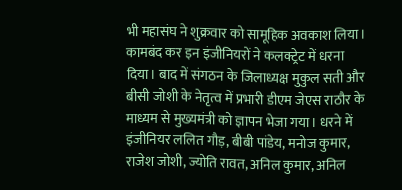भी महासंघ ने शुक्रवार को सामूहिक अवकाश लिया। कामबंद कर इन इंजीनियरों ने कलक्ट्रेट में धरना दिया। बाद में संगठन के जिलाध्यक्ष मुकुल सती और बीसी जोशी के नेतृत्व में प्रभारी डीएम जेएस राठौर के माध्यम से मुख्यमंत्री को ज्ञापन भेजा गया। धरने में इंजीनियर ललित गौड़, बीबी पांडेय, मनोज कुमार, राजेश जोशी, ज्योति रावत, अनिल कुमार, अनिल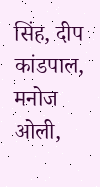सिंह, दीप कांडपाल, मनोज ओली,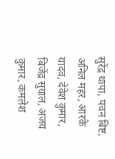सुरेंद्र थापा, पवन बिष्ट, अनिल महर, आरके यादव, देवेश कुमार, बिजेंद्र सुयाल, अजय कुमार, कमलेश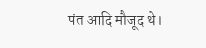पंत आदि मौजूद थे।